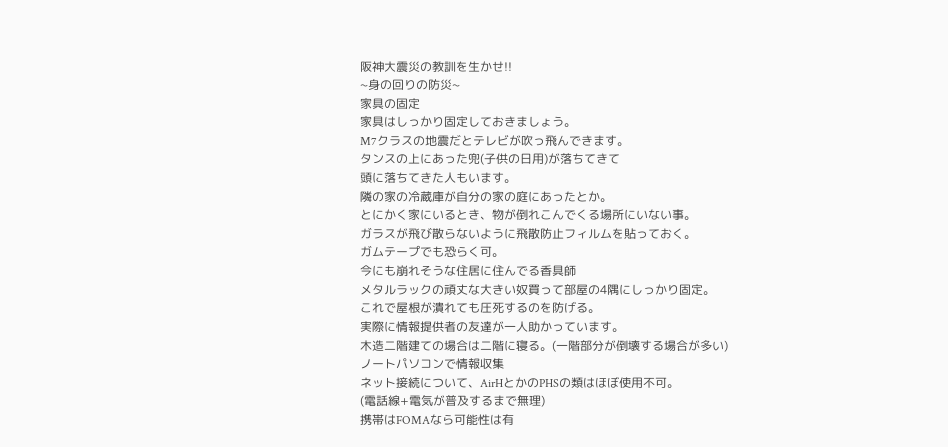阪神大震災の教訓を生かせ!!
~身の回りの防災~
家具の固定
家具はしっかり固定しておきましょう。
M7クラスの地震だとテレビが吹っ飛んできます。
タンスの上にあった兜(子供の日用)が落ちてきて
頭に落ちてきた人もいます。
隣の家の冷蔵庫が自分の家の庭にあったとか。
とにかく家にいるとき、物が倒れこんでくる場所にいない事。
ガラスが飛び散らないように飛散防止フィルムを貼っておく。
ガムテープでも恐らく可。
今にも崩れそうな住居に住んでる香具師
メタルラックの頑丈な大きい奴買って部屋の4隅にしっかり固定。
これで屋根が潰れても圧死するのを防げる。
実際に情報提供者の友達が一人助かっています。
木造二階建ての場合は二階に寝る。(一階部分が倒壊する場合が多い)
ノートパソコンで情報収集
ネット接続について、AirHとかのPHSの類はほぼ使用不可。
(電話線+電気が普及するまで無理)
携帯はFOMAなら可能性は有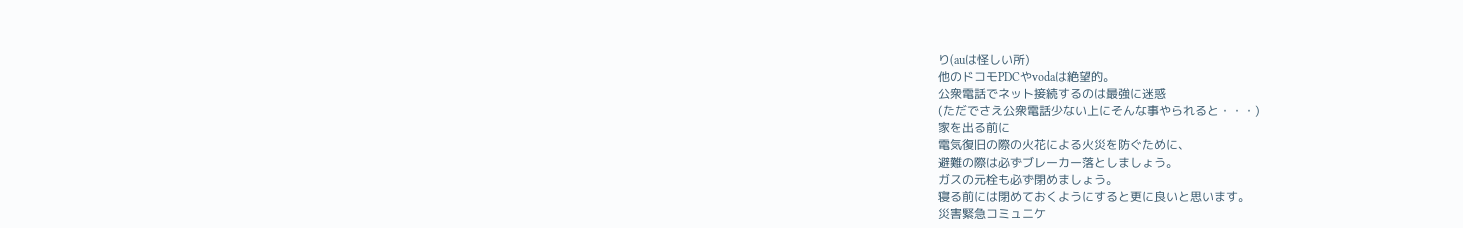り(auは怪しい所)
他のドコモPDCやvodaは絶望的。
公衆電話でネット接続するのは最強に迷惑
(ただでさえ公衆電話少ない上にそんな事やられると・・・)
家を出る前に
電気復旧の際の火花による火災を防ぐために、
避難の際は必ずブレーカー落としましょう。
ガスの元栓も必ず閉めましょう。
寝る前には閉めておくようにすると更に良いと思います。
災害緊急コミュニケ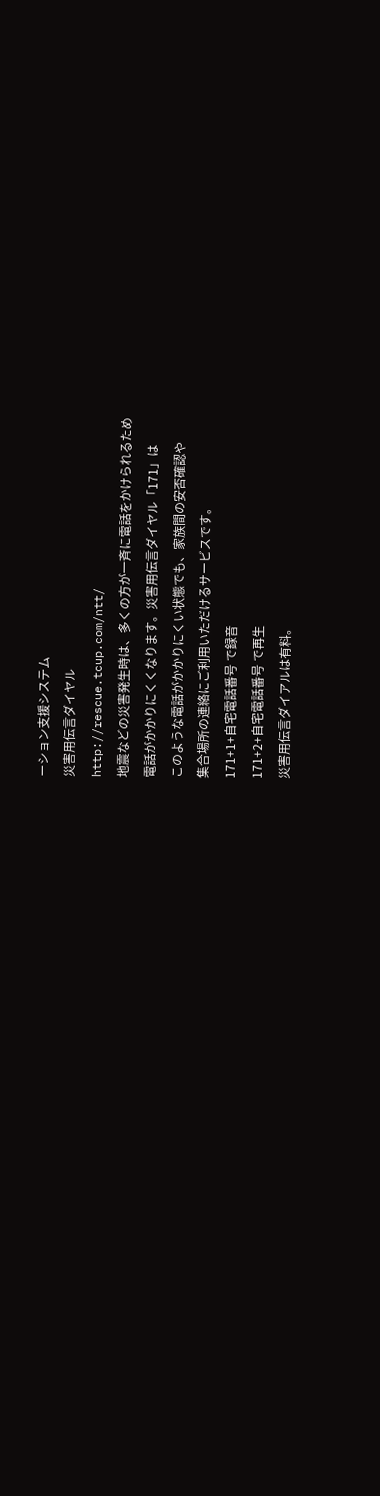ーション支援システム
災害用伝言ダイヤル
http://rescue.tcup.com/ntt/
地震などの災害発生時は、多くの方が一斉に電話をかけられるため
電話がかかりにくくなります。災害用伝言ダイヤル「171」は
このような電話がかかりにくい状態でも、家族間の安否確認や
集合場所の連絡にご利用いただけるサービスです。
171+1+自宅電話番号 で録音
171+2+自宅電話番号 で再生
災害用伝言ダイアルは有料。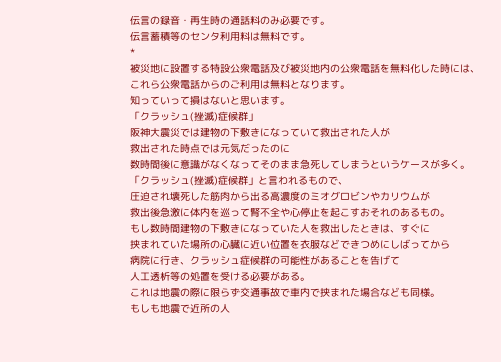伝言の録音・再生時の通話料のみ必要です。
伝言蓄積等のセンタ利用料は無料です。
*
被災地に設置する特設公衆電話及び被災地内の公衆電話を無料化した時には、
これら公衆電話からのご利用は無料となります。
知っていって損はないと思います。
「クラッシュ(挫滅)症候群」
阪神大震災では建物の下敷きになっていて救出された人が
救出された時点では元気だったのに
数時間後に意識がなくなってそのまま急死してしまうというケースが多く。
「クラッシュ(挫滅)症候群」と言われるもので、
圧迫され壊死した筋肉から出る高濃度のミオグロビンやカリウムが
救出後急激に体内を巡って腎不全や心停止を起こすおそれのあるもの。
もし数時間建物の下敷きになっていた人を救出したときは、すぐに
挟まれていた場所の心臓に近い位置を衣服などできつめにしばってから
病院に行き、クラッシュ症候群の可能性があることを告げて
人工透析等の処置を受ける必要がある。
これは地震の際に限らず交通事故で車内で挟まれた場合なども同様。
もしも地震で近所の人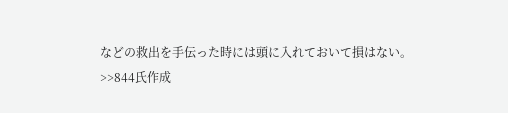などの救出を手伝った時には頭に入れておいて損はない。
>>844氏作成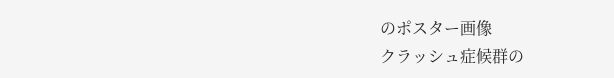のポスター画像
クラッシュ症候群の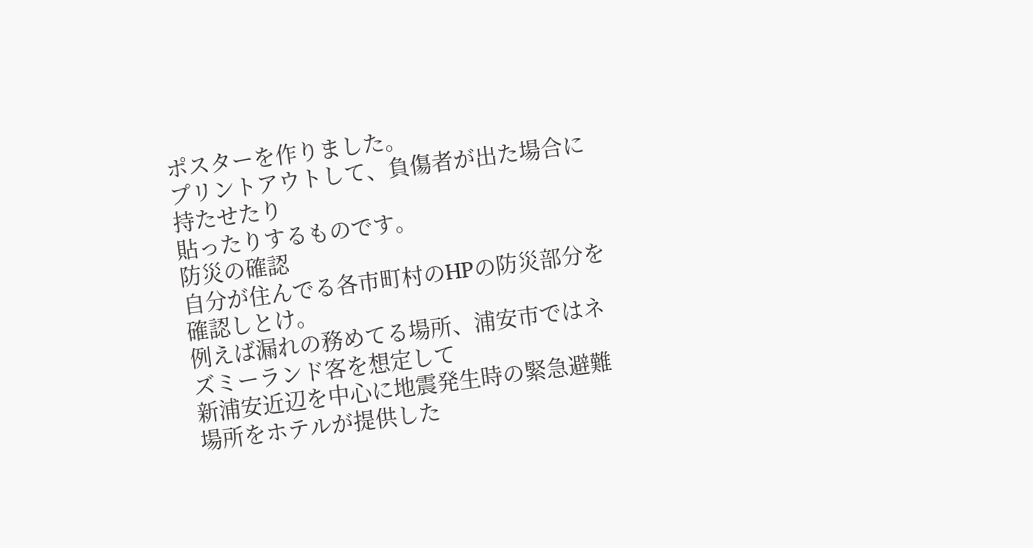ポスターを作りました。
プリントアウトして、負傷者が出た場合に持たせたり
貼ったりするものです。
防災の確認
自分が住んでる各市町村のHPの防災部分を確認しとけ。
例えば漏れの務めてる場所、浦安市ではネズミーランド客を想定して
新浦安近辺を中心に地震発生時の緊急避難場所をホテルが提供した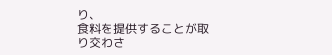り、
食料を提供することが取り交わさ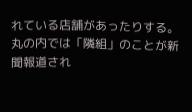れている店舗があったりする。
丸の内では「隣組」のことが新聞報道され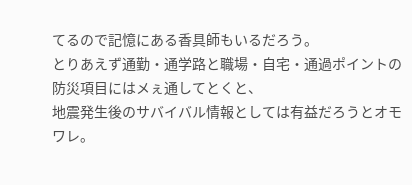てるので記憶にある香具師もいるだろう。
とりあえず通勤・通学路と職場・自宅・通過ポイントの防災項目にはメぇ通してとくと、
地震発生後のサバイバル情報としては有益だろうとオモワレ。